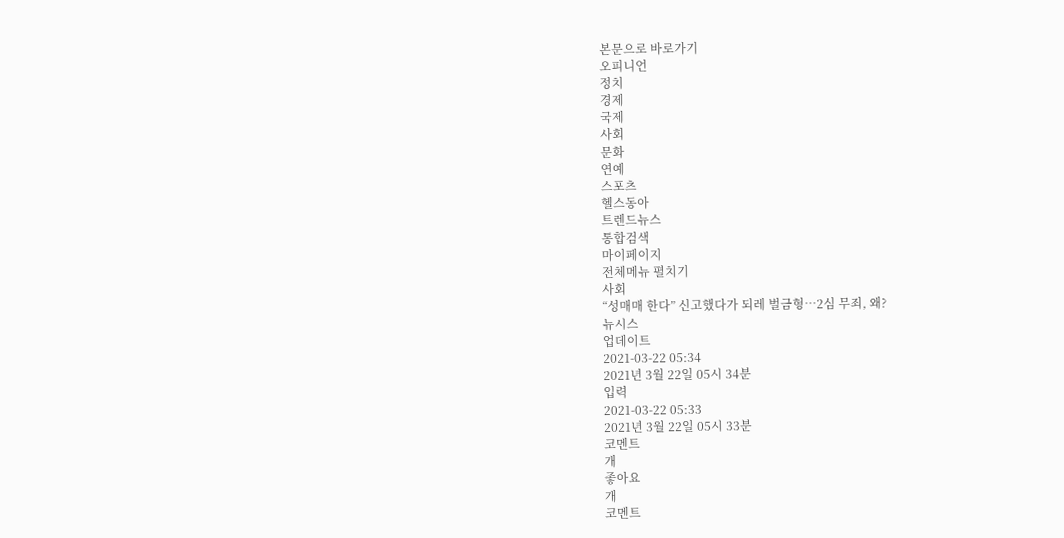본문으로 바로가기
오피니언
정치
경제
국제
사회
문화
연예
스포츠
헬스동아
트렌드뉴스
통합검색
마이페이지
전체메뉴 펼치기
사회
“성매매 한다” 신고했다가 되레 벌금형…2심 무죄, 왜?
뉴시스
업데이트
2021-03-22 05:34
2021년 3월 22일 05시 34분
입력
2021-03-22 05:33
2021년 3월 22일 05시 33분
코멘트
개
좋아요
개
코멘트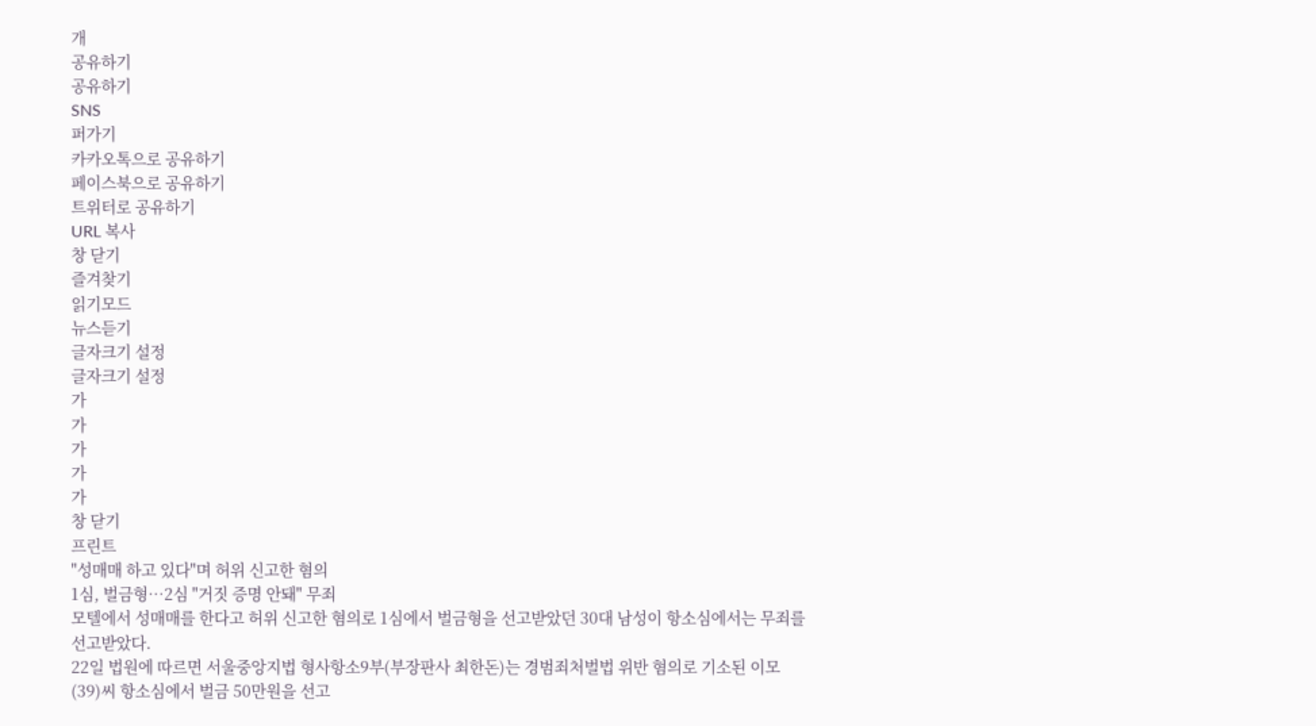개
공유하기
공유하기
SNS
퍼가기
카카오톡으로 공유하기
페이스북으로 공유하기
트위터로 공유하기
URL 복사
창 닫기
즐겨찾기
읽기모드
뉴스듣기
글자크기 설정
글자크기 설정
가
가
가
가
가
창 닫기
프린트
"성매매 하고 있다"며 허위 신고한 혐의
1심, 벌금형…2심 "거짓 증명 안돼" 무죄
모텔에서 성매매를 한다고 허위 신고한 혐의로 1심에서 벌금형을 선고받았던 30대 남성이 항소심에서는 무죄를 선고받았다.
22일 법원에 따르면 서울중앙지법 형사항소9부(부장판사 최한돈)는 경범죄처벌법 위반 혐의로 기소된 이모(39)씨 항소심에서 벌금 50만원을 선고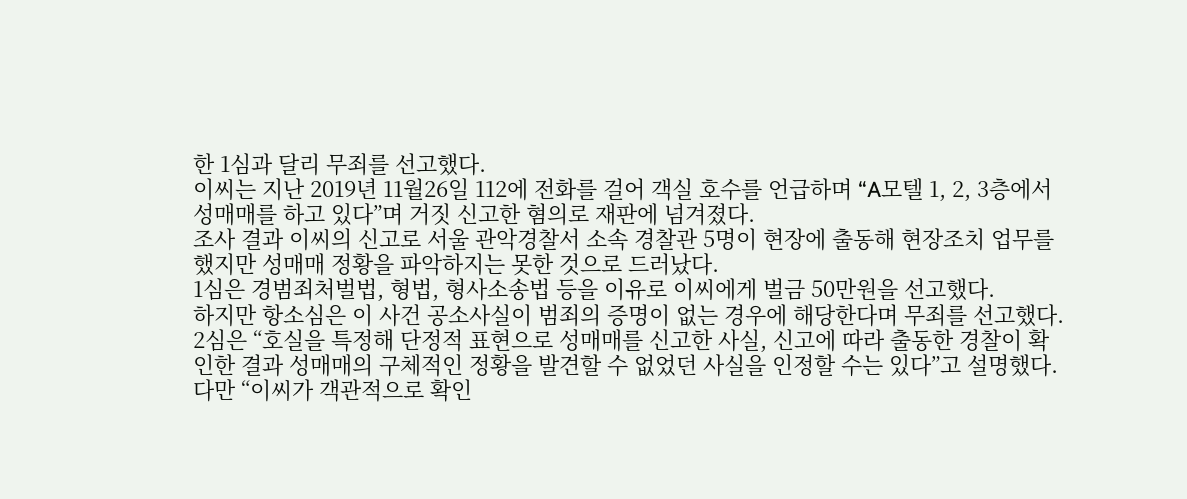한 1심과 달리 무죄를 선고했다.
이씨는 지난 2019년 11월26일 112에 전화를 걸어 객실 호수를 언급하며 “A모텔 1, 2, 3층에서 성매매를 하고 있다”며 거짓 신고한 혐의로 재판에 넘겨졌다.
조사 결과 이씨의 신고로 서울 관악경찰서 소속 경찰관 5명이 현장에 출동해 현장조치 업무를 했지만 성매매 정황을 파악하지는 못한 것으로 드러났다.
1심은 경범죄처벌법, 형법, 형사소송법 등을 이유로 이씨에게 벌금 50만원을 선고했다.
하지만 항소심은 이 사건 공소사실이 범죄의 증명이 없는 경우에 해당한다며 무죄를 선고했다.
2심은 “호실을 특정해 단정적 표현으로 성매매를 신고한 사실, 신고에 따라 출동한 경찰이 확인한 결과 성매매의 구체적인 정황을 발견할 수 없었던 사실을 인정할 수는 있다”고 설명했다.
다만 “이씨가 객관적으로 확인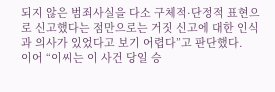되지 않은 범죄사실을 다소 구체적·단정적 표현으로 신고했다는 점만으로는 거짓 신고에 대한 인식과 의사가 있었다고 보기 어렵다”고 판단했다.
이어 “이씨는 이 사건 당일 승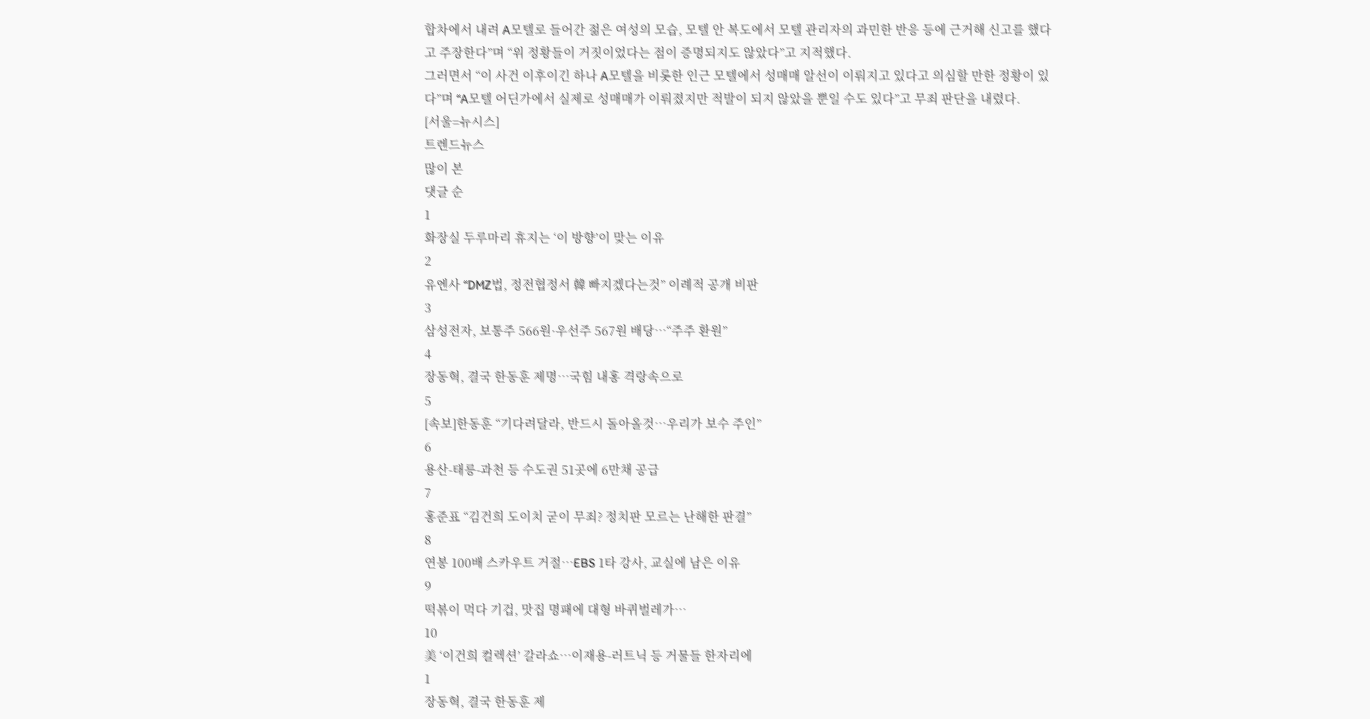합차에서 내려 A모텔로 들어간 젊은 여성의 모습, 모텔 안 복도에서 모텔 관리자의 과민한 반응 등에 근거해 신고를 했다고 주장한다”며 “위 정황들이 거짓이었다는 점이 증명되지도 않았다”고 지적했다.
그러면서 “이 사건 이후이긴 하나 A모텔을 비롯한 인근 모텔에서 성매매 알선이 이뤄지고 있다고 의심할 만한 정황이 있다”며 “A모텔 어딘가에서 실제로 성매매가 이뤄졌지만 적발이 되지 않았을 뿐일 수도 있다”고 무죄 판단을 내렸다.
[서울=뉴시스]
트렌드뉴스
많이 본
댓글 순
1
화장실 두루마리 휴지는 ‘이 방향’이 맞는 이유
2
유엔사 “DMZ법, 정전협정서 韓 빠지겠다는것” 이례적 공개 비판
3
삼성전자, 보통주 566원·우선주 567원 배당…“주주 환원”
4
장동혁, 결국 한동훈 제명…국힘 내홍 격랑속으로
5
[속보]한동훈 “기다려달라, 반드시 돌아올것…우리가 보수 주인”
6
용산-태릉-과천 등 수도권 51곳에 6만채 공급
7
홍준표 “김건희 도이치 굳이 무죄? 정치판 모르는 난해한 판결”
8
연봉 100배 스카우트 거절…EBS 1타 강사, 교실에 남은 이유
9
떡볶이 먹다 기겁, 맛집 명패에 대형 바퀴벌레가…
10
美 ‘이건희 컬렉션’ 갈라쇼…이재용-러트닉 등 거물들 한자리에
1
장동혁, 결국 한동훈 제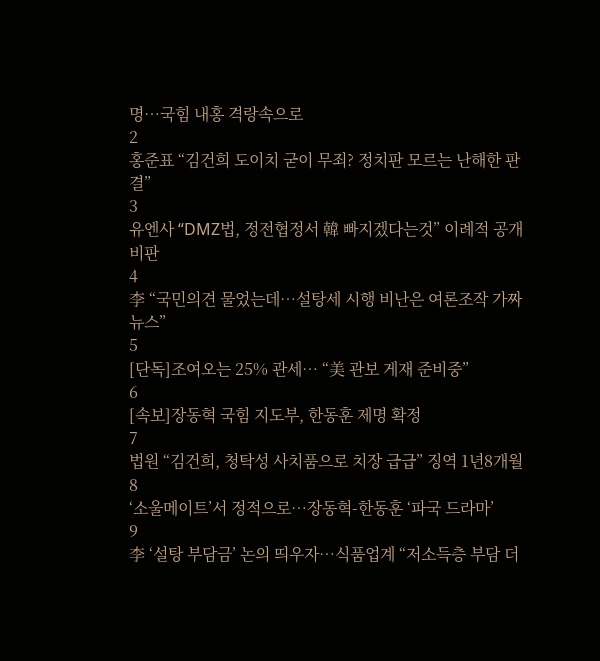명…국힘 내홍 격랑속으로
2
홍준표 “김건희 도이치 굳이 무죄? 정치판 모르는 난해한 판결”
3
유엔사 “DMZ법, 정전협정서 韓 빠지겠다는것” 이례적 공개 비판
4
李 “국민의견 물었는데…설탕세 시행 비난은 여론조작 가짜뉴스”
5
[단독]조여오는 25% 관세… “美 관보 게재 준비중”
6
[속보]장동혁 국힘 지도부, 한동훈 제명 확정
7
법원 “김건희, 청탁성 사치품으로 치장 급급” 징역 1년8개월
8
‘소울메이트’서 정적으로…장동혁-한동훈 ‘파국 드라마’
9
李 ‘설탕 부담금’ 논의 띄우자…식품업계 “저소득층 부담 더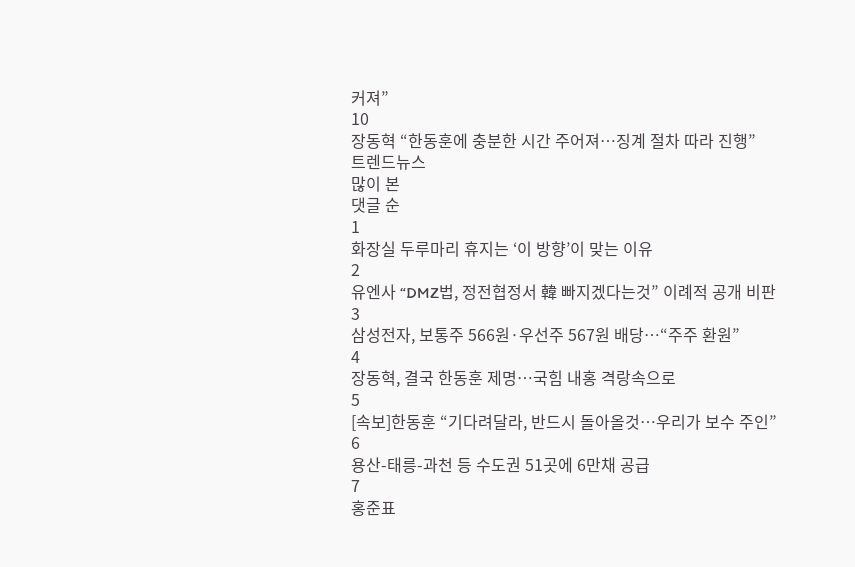커져”
10
장동혁 “한동훈에 충분한 시간 주어져…징계 절차 따라 진행”
트렌드뉴스
많이 본
댓글 순
1
화장실 두루마리 휴지는 ‘이 방향’이 맞는 이유
2
유엔사 “DMZ법, 정전협정서 韓 빠지겠다는것” 이례적 공개 비판
3
삼성전자, 보통주 566원·우선주 567원 배당…“주주 환원”
4
장동혁, 결국 한동훈 제명…국힘 내홍 격랑속으로
5
[속보]한동훈 “기다려달라, 반드시 돌아올것…우리가 보수 주인”
6
용산-태릉-과천 등 수도권 51곳에 6만채 공급
7
홍준표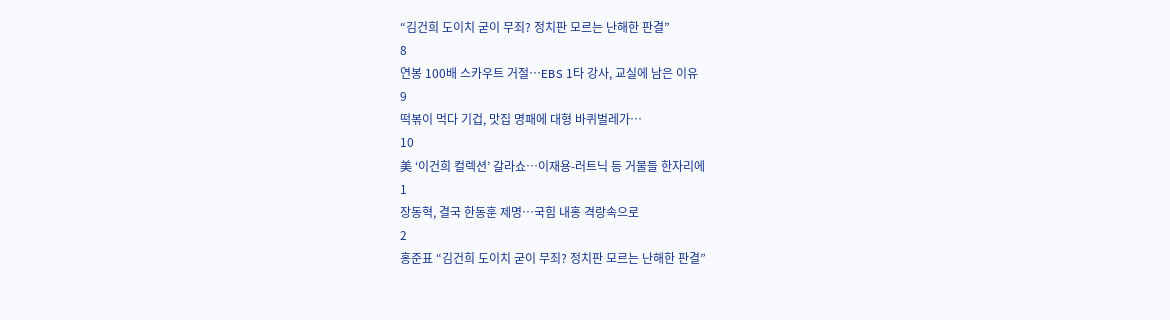“김건희 도이치 굳이 무죄? 정치판 모르는 난해한 판결”
8
연봉 100배 스카우트 거절…EBS 1타 강사, 교실에 남은 이유
9
떡볶이 먹다 기겁, 맛집 명패에 대형 바퀴벌레가…
10
美 ‘이건희 컬렉션’ 갈라쇼…이재용-러트닉 등 거물들 한자리에
1
장동혁, 결국 한동훈 제명…국힘 내홍 격랑속으로
2
홍준표 “김건희 도이치 굳이 무죄? 정치판 모르는 난해한 판결”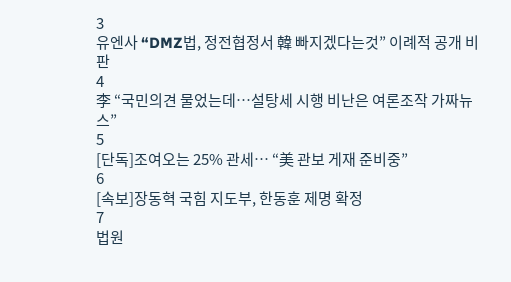3
유엔사 “DMZ법, 정전협정서 韓 빠지겠다는것” 이례적 공개 비판
4
李 “국민의견 물었는데…설탕세 시행 비난은 여론조작 가짜뉴스”
5
[단독]조여오는 25% 관세… “美 관보 게재 준비중”
6
[속보]장동혁 국힘 지도부, 한동훈 제명 확정
7
법원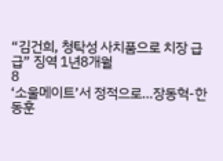“김건희, 청탁성 사치품으로 치장 급급” 징역 1년8개월
8
‘소울메이트’서 정적으로…장동혁-한동훈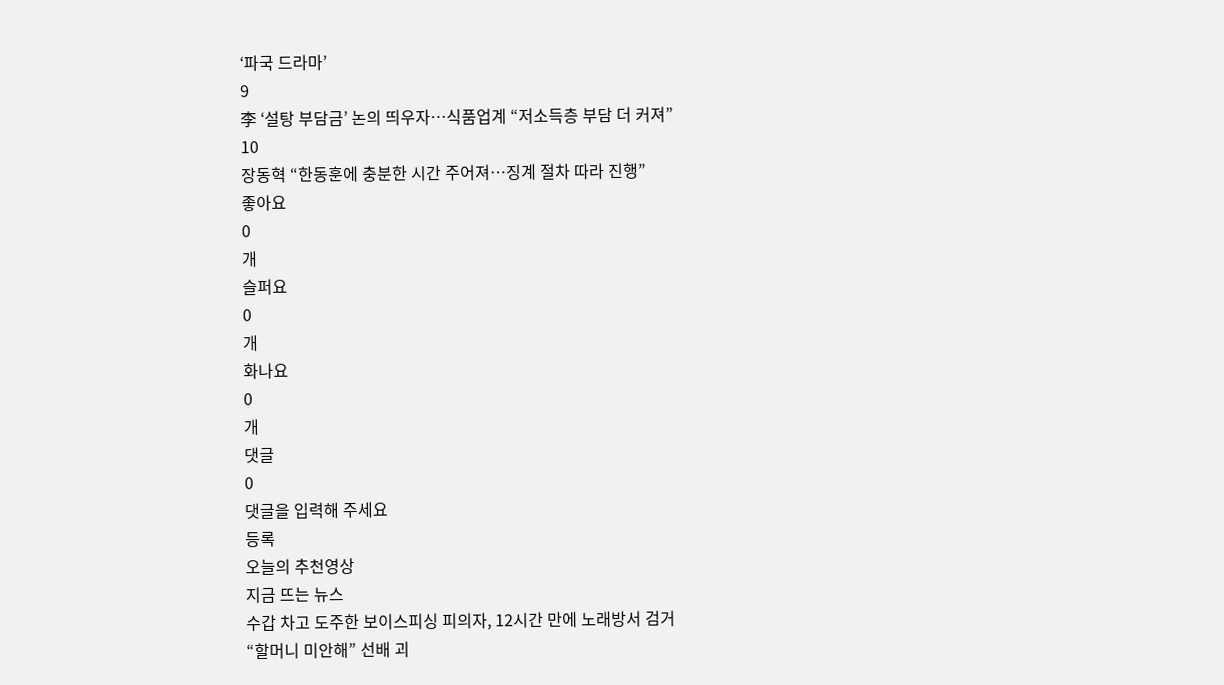‘파국 드라마’
9
李 ‘설탕 부담금’ 논의 띄우자…식품업계 “저소득층 부담 더 커져”
10
장동혁 “한동훈에 충분한 시간 주어져…징계 절차 따라 진행”
좋아요
0
개
슬퍼요
0
개
화나요
0
개
댓글
0
댓글을 입력해 주세요
등록
오늘의 추천영상
지금 뜨는 뉴스
수갑 차고 도주한 보이스피싱 피의자, 12시간 만에 노래방서 검거
“할머니 미안해” 선배 괴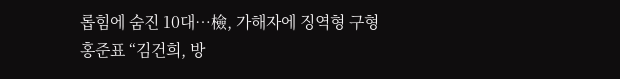롭힘에 숨진 10대…檢, 가해자에 징역형 구형
홍준표 “김건희, 방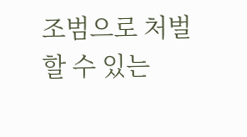조범으로 처벌할 수 있는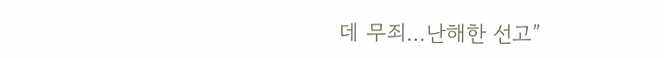데 무죄…난해한 선고”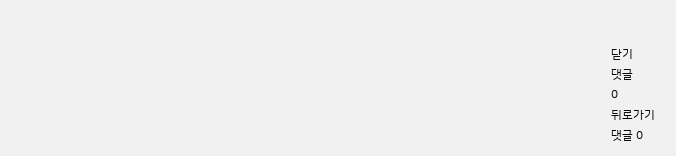닫기
댓글
0
뒤로가기
댓글 0